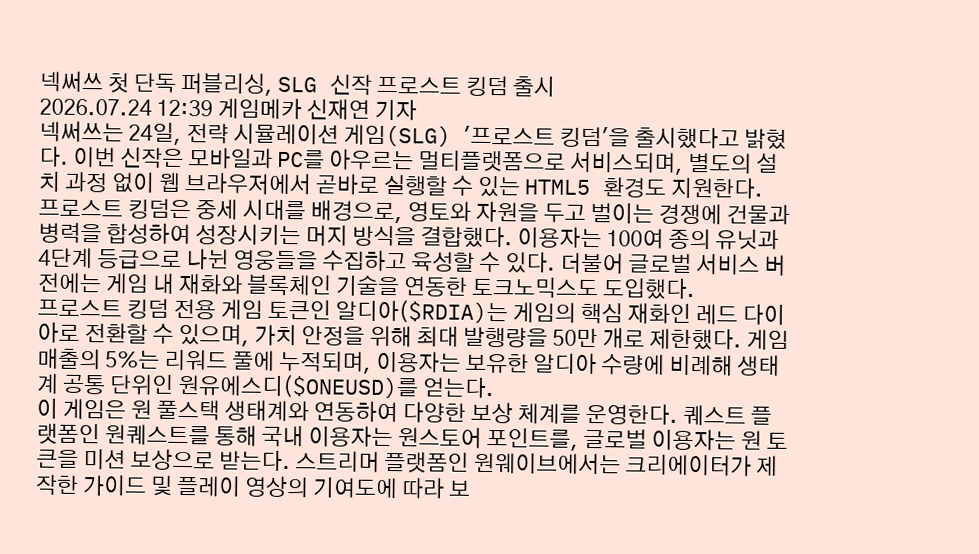넥써쓰 첫 단독 퍼블리싱, SLG 신작 프로스트 킹덤 출시
2026.07.24 12:39 게임메카 신재연 기자
넥써쓰는 24일, 전략 시뮬레이션 게임(SLG) '프로스트 킹덤'을 출시했다고 밝혔다. 이번 신작은 모바일과 PC를 아우르는 멀티플랫폼으로 서비스되며, 별도의 설치 과정 없이 웹 브라우저에서 곧바로 실행할 수 있는 HTML5 환경도 지원한다.
프로스트 킹덤은 중세 시대를 배경으로, 영토와 자원을 두고 벌이는 경쟁에 건물과 병력을 합성하여 성장시키는 머지 방식을 결합했다. 이용자는 100여 종의 유닛과 4단계 등급으로 나뉜 영웅들을 수집하고 육성할 수 있다. 더불어 글로벌 서비스 버전에는 게임 내 재화와 블록체인 기술을 연동한 토크노믹스도 도입했다.
프로스트 킹덤 전용 게임 토큰인 알디아($RDIA)는 게임의 핵심 재화인 레드 다이아로 전환할 수 있으며, 가치 안정을 위해 최대 발행량을 50만 개로 제한했다. 게임 매출의 5%는 리워드 풀에 누적되며, 이용자는 보유한 알디아 수량에 비례해 생태계 공통 단위인 원유에스디($ONEUSD)를 얻는다.
이 게임은 원 풀스택 생태계와 연동하여 다양한 보상 체계를 운영한다. 퀘스트 플랫폼인 원퀘스트를 통해 국내 이용자는 원스토어 포인트를, 글로벌 이용자는 원 토큰을 미션 보상으로 받는다. 스트리머 플랫폼인 원웨이브에서는 크리에이터가 제작한 가이드 및 플레이 영상의 기여도에 따라 보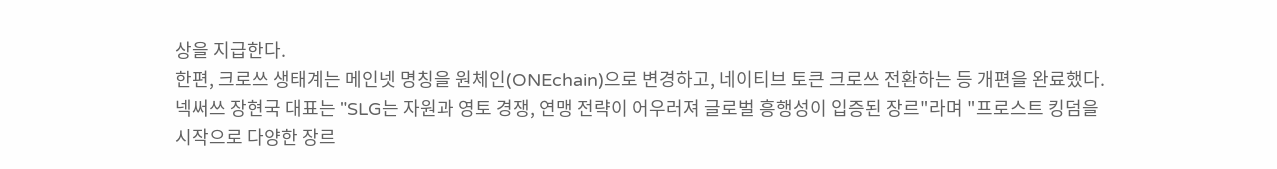상을 지급한다.
한편, 크로쓰 생태계는 메인넷 명칭을 원체인(ONEchain)으로 변경하고, 네이티브 토큰 크로쓰 전환하는 등 개편을 완료했다.
넥써쓰 장현국 대표는 "SLG는 자원과 영토 경쟁, 연맹 전략이 어우러져 글로벌 흥행성이 입증된 장르"라며 "프로스트 킹덤을 시작으로 다양한 장르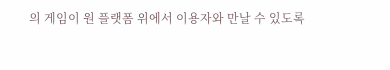의 게임이 원 플랫폼 위에서 이용자와 만날 수 있도록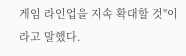게임 라인업을 지속 확대할 것"이라고 말했다.